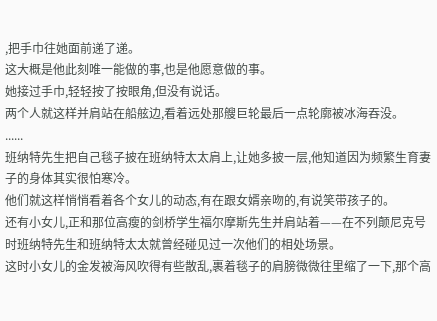,把手巾往她面前递了递。
这大概是他此刻唯一能做的事,也是他愿意做的事。
她接过手巾,轻轻按了按眼角,但没有说话。
两个人就这样并肩站在船舷边,看着远处那艘巨轮最后一点轮廓被冰海吞没。
......
班纳特先生把自己毯子披在班纳特太太肩上,让她多披一层,他知道因为频繁生育妻子的身体其实很怕寒冷。
他们就这样悄悄看着各个女儿的动态,有在跟女婿亲吻的,有说笑带孩子的。
还有小女儿,正和那位高瘦的剑桥学生福尔摩斯先生并肩站着——在不列颠尼克号时班纳特先生和班纳特太太就曾经碰见过一次他们的相处场景。
这时小女儿的金发被海风吹得有些散乱,裹着毯子的肩膀微微往里缩了一下,那个高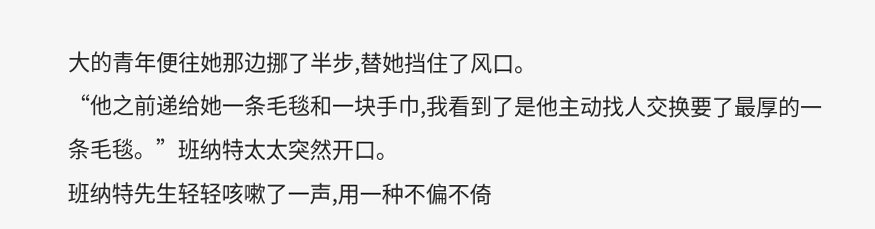大的青年便往她那边挪了半步,替她挡住了风口。
“他之前递给她一条毛毯和一块手巾,我看到了是他主动找人交换要了最厚的一条毛毯。”班纳特太太突然开口。
班纳特先生轻轻咳嗽了一声,用一种不偏不倚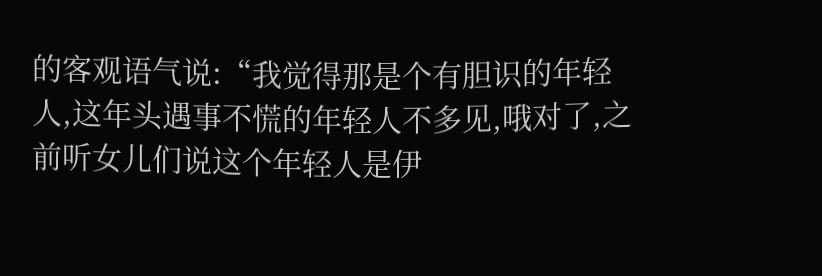的客观语气说:“我觉得那是个有胆识的年轻人,这年头遇事不慌的年轻人不多见,哦对了,之前听女儿们说这个年轻人是伊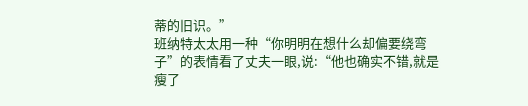蒂的旧识。”
班纳特太太用一种“你明明在想什么却偏要绕弯子”的表情看了丈夫一眼,说:“他也确实不错,就是瘦了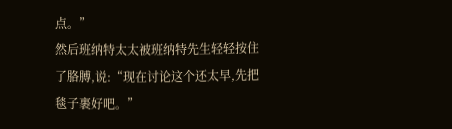点。”
然后班纳特太太被班纳特先生轻轻按住了胳膊,说:“现在讨论这个还太早,先把毯子裹好吧。”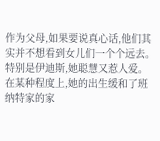作为父母,如果要说真心话,他们其实并不想看到女儿们一个个远去。
特别是伊迪斯,她聪慧又惹人爱。
在某种程度上,她的出生缓和了班纳特家的家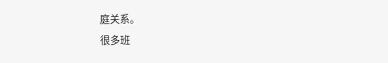庭关系。
很多班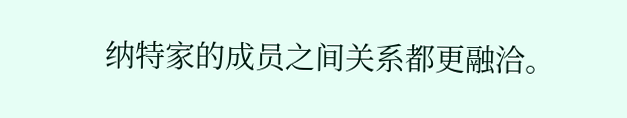纳特家的成员之间关系都更融洽。